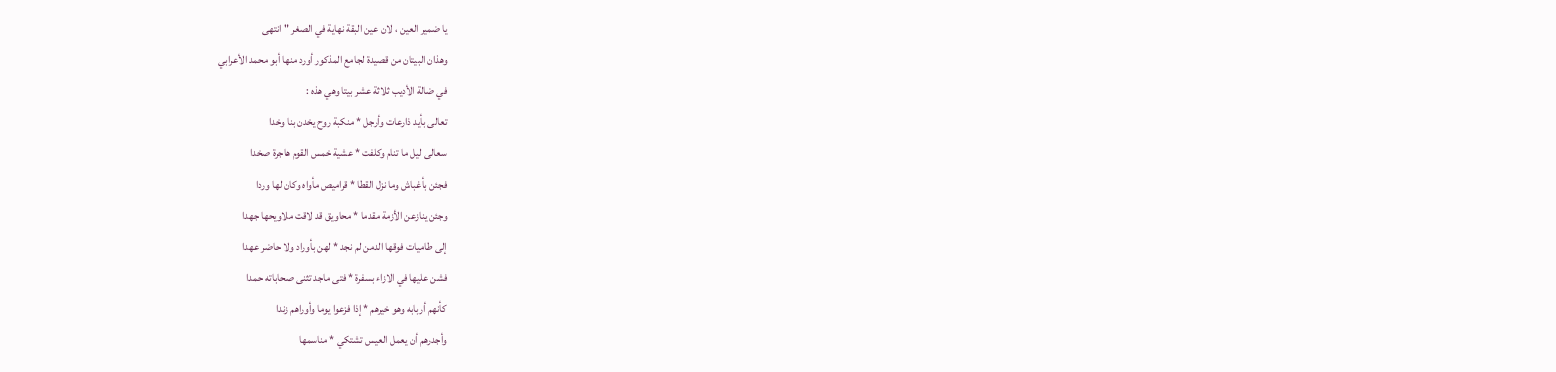يا ضمير العين ، لان عين البقة نهاية في الصغر " انتهى
وهذان البيتان من قصيدة لجامع المذكور أورد منها أبو محمد الأعرابي
في ضالة الأديب ثلاثة عشر بيتا وهي هذه :
تعالى بأيد ذارعات وأرجل * منكبة روح يخدن بنا وخدا
سعالى ليل ما تنام وكلفت * عشية خمس القوم هاجرة صخدا
فجئن بأغباش وما نزل القطا * قراميص مأواه وكان لها وردا
وجئن ينازعن الأزمة مقدما * محاويق قد لاقت ملاويحها جهدا
إلى طاميات فوقها الدمن لم نجد * لهن بأوراد ولا حاضر عهدا
فشن عليها في الازاء بسفرة * فتى ماجد تثنى صحاباته حمدا
كأنهم أربابه وهو خيرهم * إذا فزعوا يوما وأوراهم زندا
وأجدرهم أن يعمل العيس تشتكي * مناسمها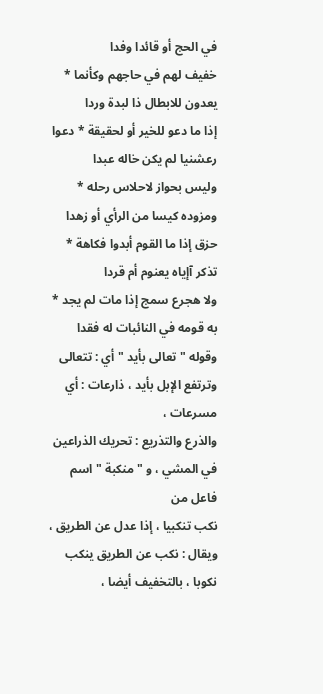في الحج أو قائدا وفدا
خفيف لهم في حاجهم وكأنما * يعدون للابطال ذا لبدة وردا
إذا ما دعو للخير أو لحقيقة * دعوا رعشنيا لم يكن خاله عبدا
وليس بحواز لاحلاس رحله * ومزوده كيسا من الرأي أو زهدا
حزق إذا ما القوم أبدوا فكاهة * تذكر آإياه يعنوم أم قردا
ولا هجرع سمج إذا مات لم يجد * به قومه في النائبات له فقدا
وقوله " تعالى بأيد " أي : تتعالى وترتفع الإبل بأيد ، ذارعات : أي مسرعات ،
والذرع والتذريع : تحريك الذراعين في المشي ، و " منكبة " اسم فاعل من
نكب تنكبيا ، إذا عدل عن الطريق ، ويقال : نكب عن الطريق ينكب
نكوبا ، بالتخفيف أيضا ،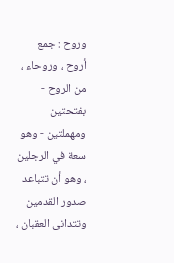وروح : جمع أروح ، وروحاء ، من الروح - بفتحتين
ومهملتين - وهو سعة في الرجلين ، وهو أن تتباعد صدور القدمين وتتدانى العقبان ،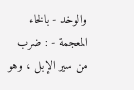والوخد - بالخاء المعجمة - : ضرب من سير الإبل ، وهو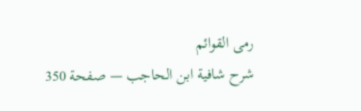رمى القوائم
شرح شافية ابن الحاجب — صفحة 350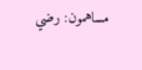مساهمون: رضي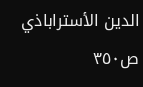الدين الأستراباذي
ص٣٥٠